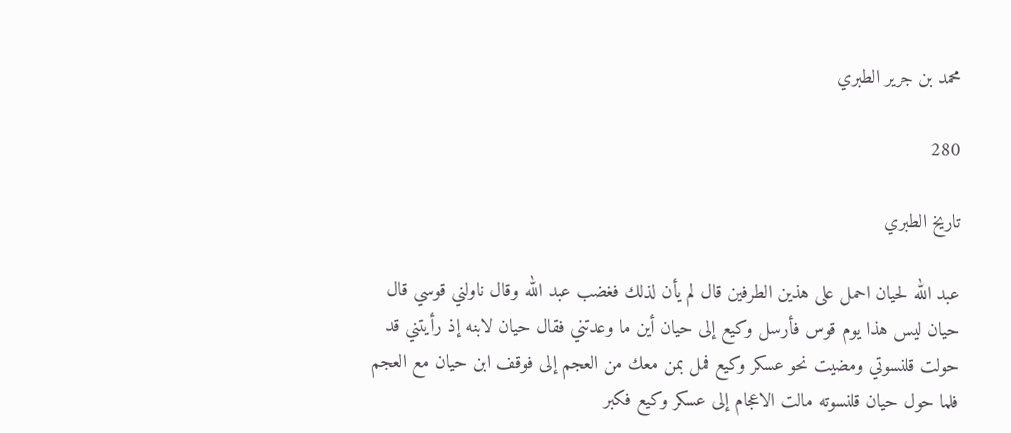محمد بن جرير الطبري

280

تاريخ الطبري

عبد الله لحيان احمل على هذين الطرفين قال لم يأن لذلك فغضب عبد الله وقال ناولني قوسي قال حيان ليس هذا يوم قوس فأرسل وكيع إلى حيان أين ما وعدتني فقال حيان لابنه إذ رأيتني قد حولت قلنسوتي ومضيت نحو عسكر وكيع فمل بمن معك من العجم إلى فوقف ابن حيان مع العجم فلما حول حيان قلنسوته مالت الاعجام إلى عسكر وكيع فكبر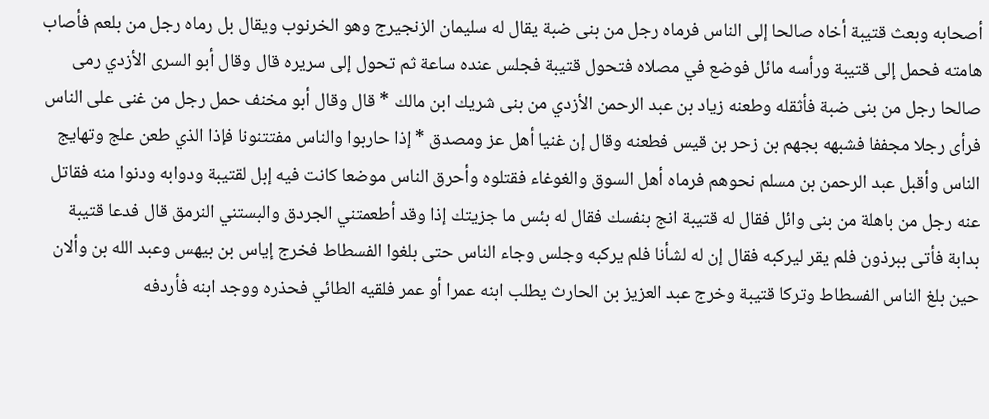أصحابه وبعث قتيبة أخاه صالحا إلى الناس فرماه رجل من بنى ضبة يقال له سليمان الزنجيرج وهو الخرنوب ويقال بل رماه رجل من بلعم فأصاب هامته فحمل إلى قتيبة ورأسه مائل فوضع في مصلاه فتحول قتيبة فجلس عنده ساعة ثم تحول إلى سريره قال وقال أبو السرى الأزدي رمى صالحا رجل من بنى ضبة فأثقله وطعنه زياد بن عبد الرحمن الأزدي من بنى شريك ابن مالك * قال وقال أبو مخنف حمل رجل من غنى على الناس فرأى رجلا مجففا فشبهه بجهم بن زحر بن قيس فطعنه وقال إن غنيا أهل عز ومصدق * إذا حاربوا والناس مفتتنونا فإذا الذي طعن علج وتهايج الناس وأقبل عبد الرحمن بن مسلم نحوهم فرماه أهل السوق والغوغاء فقتلوه وأحرق الناس موضعا كانت فيه إبل لقتيبة ودوابه ودنوا منه فقاتل عنه رجل من باهلة من بنى وائل فقال له قتيبة انج بنفسك فقال له بئس ما جزيتك إذا وقد أطعمتني الجردق والبستني النرمق قال فدعا قتيبة بدابة فأتى ببرذون فلم يقر ليركبه فقال إن له لشأنا فلم يركبه وجلس وجاء الناس حتى بلغوا الفسطاط فخرج إياس بن بيهس وعبد الله بن وألان حين بلغ الناس الفسطاط وتركا قتيبة وخرج عبد العزيز بن الحارث يطلب ابنه عمرا أو عمر فلقيه الطائي فحذره ووجد ابنه فأردفه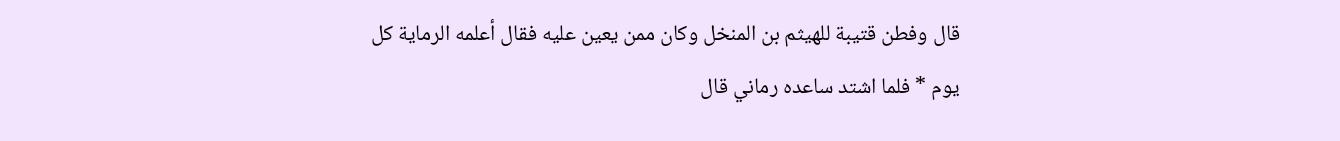قال وفطن قتيبة للهيثم بن المنخل وكان ممن يعين عليه فقال أعلمه الرماية كل يوم * فلما اشتد ساعده رماني قال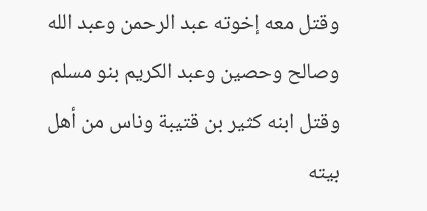وقتل معه إخوته عبد الرحمن وعبد الله وصالح وحصين وعبد الكريم بنو مسلم وقتل ابنه كثير بن قتيبة وناس من أهل بيته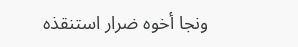ونجا أخوه ضرار استنقذه